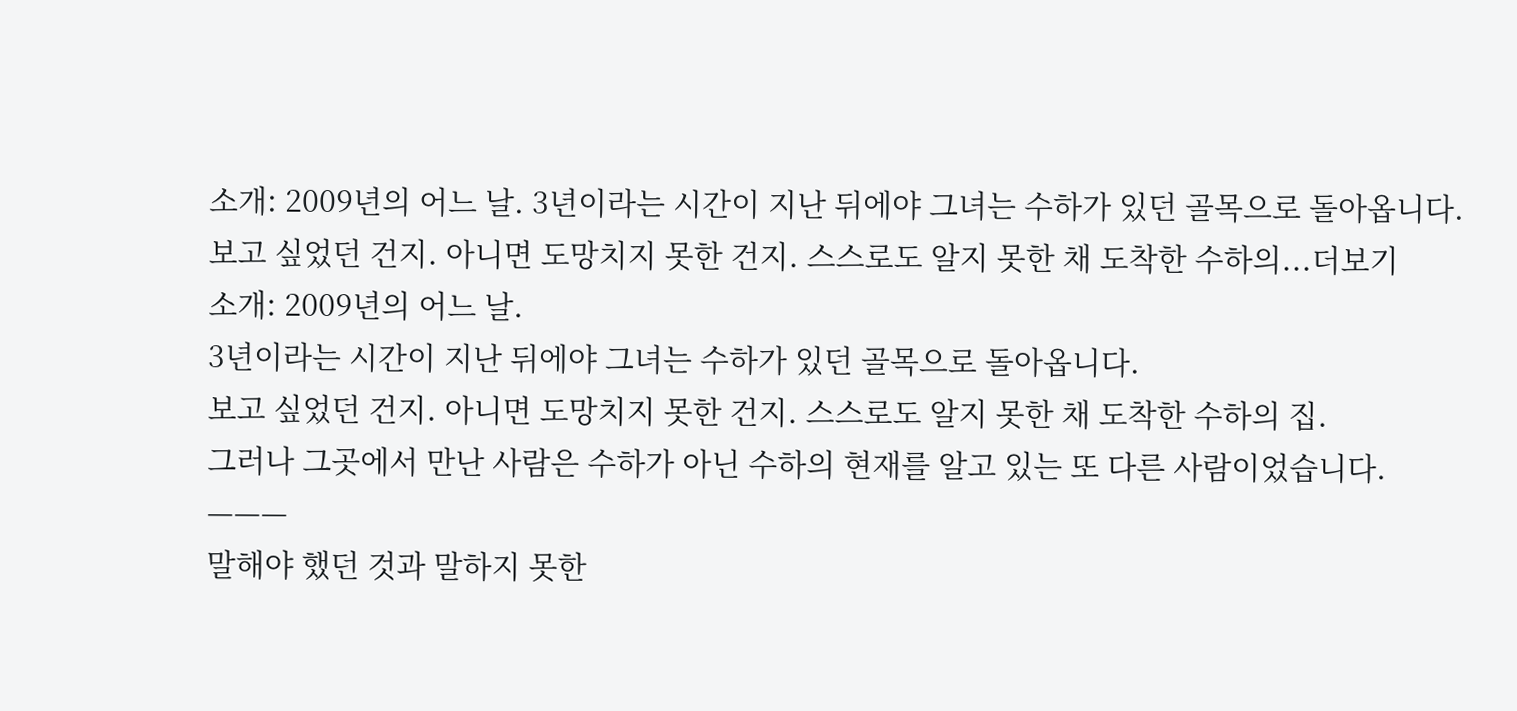소개: 2009년의 어느 날. 3년이라는 시간이 지난 뒤에야 그녀는 수하가 있던 골목으로 돌아옵니다. 보고 싶었던 건지. 아니면 도망치지 못한 건지. 스스로도 알지 못한 채 도착한 수하의...더보기
소개: 2009년의 어느 날.
3년이라는 시간이 지난 뒤에야 그녀는 수하가 있던 골목으로 돌아옵니다.
보고 싶었던 건지. 아니면 도망치지 못한 건지. 스스로도 알지 못한 채 도착한 수하의 집.
그러나 그곳에서 만난 사람은 수하가 아닌 수하의 현재를 알고 있는 또 다른 사람이었습니다.
———
말해야 했던 것과 말하지 못한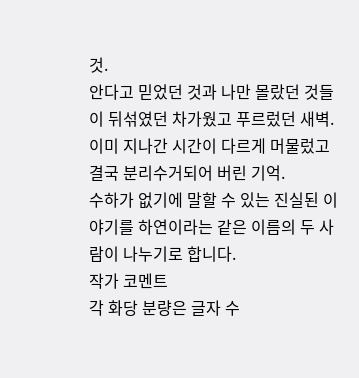것.
안다고 믿었던 것과 나만 몰랐던 것들이 뒤섞였던 차가웠고 푸르렀던 새벽.
이미 지나간 시간이 다르게 머물렀고 결국 분리수거되어 버린 기억.
수하가 없기에 말할 수 있는 진실된 이야기를 하연이라는 같은 이름의 두 사람이 나누기로 합니다.
작가 코멘트
각 화당 분량은 글자 수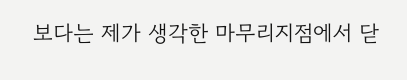보다는 제가 생각한 마무리지점에서 닫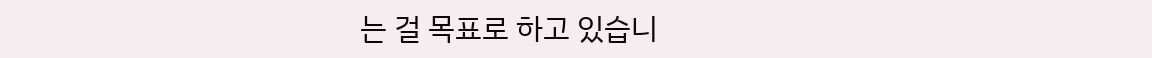는 걸 목표로 하고 있습니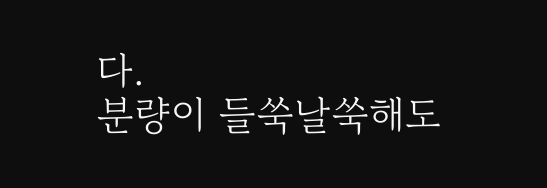다.
분량이 들쑥날쑥해도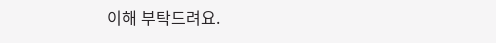이해 부탁드려요.